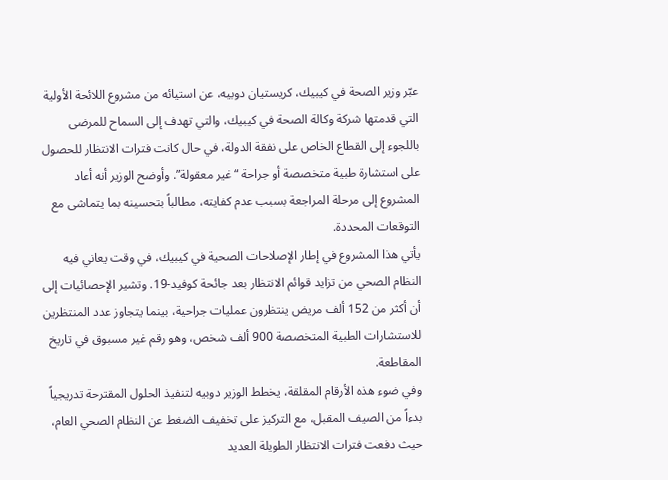عبّر وزير الصحة في كيبيك، كريستيان دوبيه، عن استيائه من مشروع اللائحة الأولية التي قدمتها شركة وكالة الصحة في كيبيك، والتي تهدف إلى السماح للمرضى باللجوء إلى القطاع الخاص على نفقة الدولة، في حال كانت فترات الانتظار للحصول على استشارة طبية متخصصة أو جراحة “غير معقولة”. وأوضح الوزير أنه أعاد المشروع إلى مرحلة المراجعة بسبب عدم كفايته، مطالباً بتحسينه بما يتماشى مع التوقعات المحددة.
يأتي هذا المشروع في إطار الإصلاحات الصحية في كيبيك، في وقت يعاني فيه النظام الصحي من تزايد قوائم الانتظار بعد جائحة كوفيد-19. وتشير الإحصائيات إلى أن أكثر من 152 ألف مريض ينتظرون عمليات جراحية، بينما يتجاوز عدد المنتظرين للاستشارات الطبية المتخصصة 900 ألف شخص، وهو رقم غير مسبوق في تاريخ المقاطعة.
وفي ضوء هذه الأرقام المقلقة، يخطط الوزير دوبيه لتنفيذ الحلول المقترحة تدريجياً بدءاً من الصيف المقبل، مع التركيز على تخفيف الضغط عن النظام الصحي العام، حيث دفعت فترات الانتظار الطويلة العديد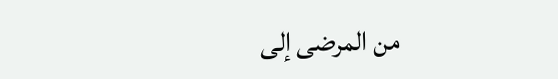من المرضى إلى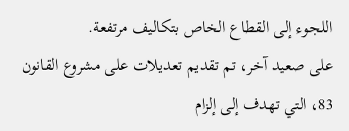اللجوء إلى القطاع الخاص بتكاليف مرتفعة.
على صعيد آخر، تم تقديم تعديلات على مشروع القانون 83، التي تهدف إلى إلزام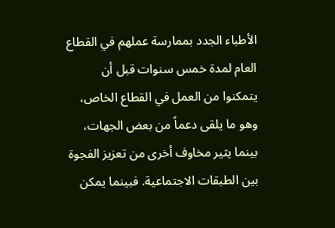الأطباء الجدد بممارسة عملهم في القطاع العام لمدة خمس سنوات قبل أن يتمكنوا من العمل في القطاع الخاص، وهو ما يلقى دعماً من بعض الجهات، بينما يثير مخاوف أخرى من تعزيز الفجوة بين الطبقات الاجتماعية. فبينما يمكن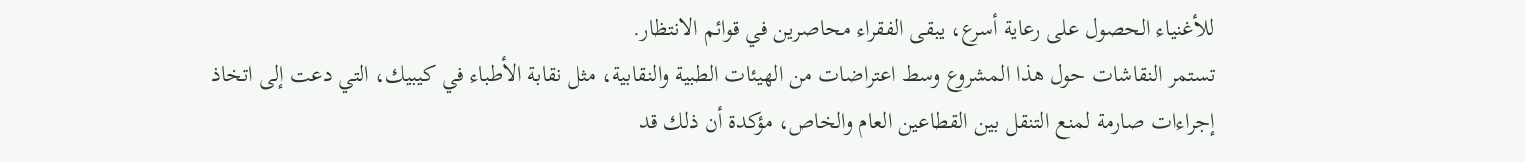للأغنياء الحصول على رعاية أسرع، يبقى الفقراء محاصرين في قوائم الانتظار.
تستمر النقاشات حول هذا المشروع وسط اعتراضات من الهيئات الطبية والنقابية، مثل نقابة الأطباء في كيبيك، التي دعت إلى اتخاذ إجراءات صارمة لمنع التنقل بين القطاعين العام والخاص، مؤكدة أن ذلك قد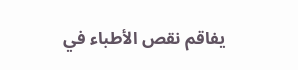يفاقم نقص الأطباء في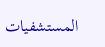المستشفيات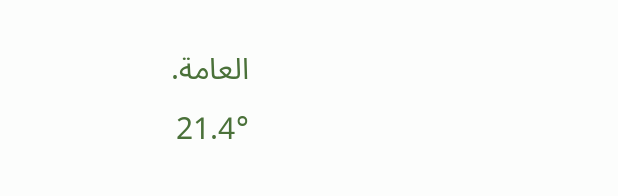العامة.
21.4°